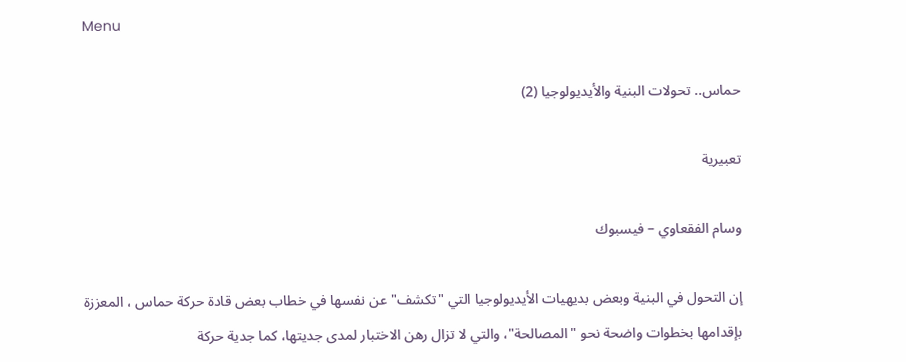Menu

حماس.. تحولات البنية والأيديولوجيا (2)

تعبيرية

وسام الفقعاوي – فيسبوك

إن التحول في البنية وبعض بديهيات الأيديولوجيا التي "تكشف" عن نفسها في خطاب بعض قادة حركة حماس ، المعززة بإقدامها بخطوات واضحة نحو "المصالحة"، والتي لا تزال رهن الاختبار لمدى جديتها، كما جدية حركة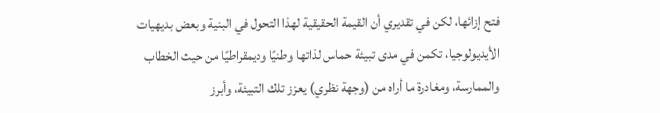فتح إزائها، لكن في تقديري أن القيمة الحقيقية لهذا التحول في البنية وبعض بديهيات الأيديولوجيا، تكمن في مدى تبيئة حماس لذاتها وطنيًا وديمقراطيًا من حيث الخطاب والممارسة، ومغادرة ما أراه من (وجهة نظري) يعزز تلك التبيئة، وأبرز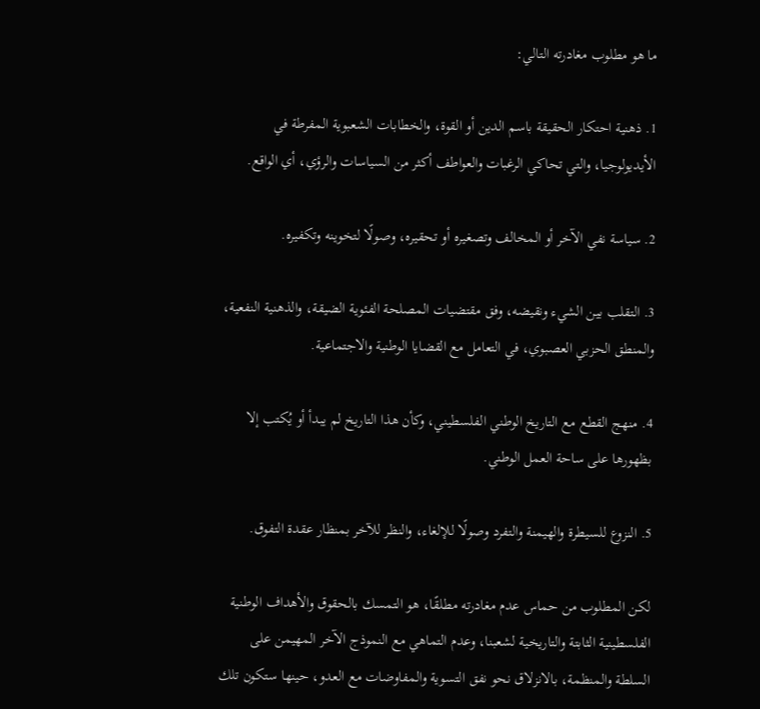ما هو مطلوب مغادرته التالي:

1. ذهنية احتكار الحقيقة باسم الدين أو القوة، والخطابات الشعبوية المفرطة في الأيديولوجيا، والتي تحاكي الرغبات والعواطف أكثر من السياسات والرؤي، أي الواقع.

2. سياسة نفي الآخر أو المخالف وتصغيره أو تحقيره، وصولًا لتخوينه وتكفيره.

3. التقلب بين الشيء ونقيضه، وفق مقتضيات المصلحة الفئوية الضيقة، والذهنية النفعية، والمنطق الحزبي العصبوي، في التعامل مع القضايا الوطنية والاجتماعية.

4. منهج القطع مع التاريخ الوطني الفلسطيني، وكأن هذا التاريخ لم يبدأ أو يُكتب إلا بظهورها على ساحة العمل الوطني.

5. النزوع للسيطرة والهيمنة والتفرد وصولًا للإلغاء، والنظر للآخر بمنظار عقدة التفوق.

لكن المطلوب من حماس عدم مغادرته مطلقًا، هو التمسك بالحقوق والأهداف الوطنية الفلسطينية الثابتة والتاريخية لشعبنا، وعدم التماهي مع النموذج الآخر المهيمن على السلطة والمنظمة، بالانزلاق نحو نفق التسوية والمفاوضات مع العدو، حينها ستكون تلك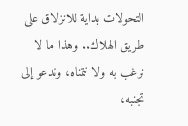التحولات بداية للانزلاق على طريق الهلاك.. وهذا ما لا نرغب به ولا نتمناه، وندعو إلى تجنبه،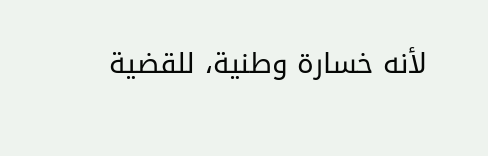لأنه خسارة وطنية، للقضية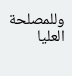وللمصلحة العليا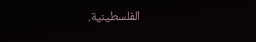الفلسطينية.